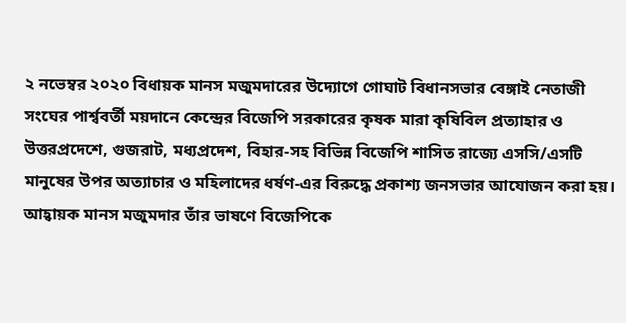২ নভেম্বর ২০২০ বিধায়ক মানস মজুমদারের উদ্যোগে গোঘাট বিধানসভার বেঙ্গাই নেতাজী সংঘের পার্শ্ববর্তী ময়দানে কেন্দ্রের বিজেপি সরকারের কৃষক মারা কৃষিবিল প্রত্যাহার ও উত্তরপ্রদেশে, গুজরাট, মধ্যপ্রদেশ, বিহার-সহ বিভিন্ন বিজেপি শাসিত রাজ্যে এসসি/এসটি মানুষের উপর অত্যাচার ও মহিলাদের ধর্ষণ-এর বিরুদ্ধে প্রকাশ্য জনসভার আযোজন করা হয়। আহ্বায়ক মানস মজুমদার তাঁর ভাষণে বিজেপিকে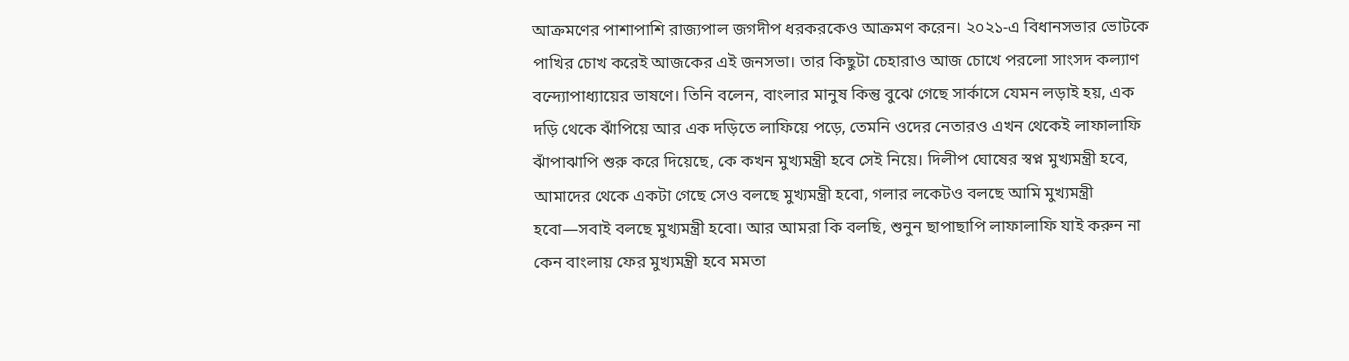আক্রমণের পাশাপাশি রাজ্যপাল জগদীপ ধরকরকেও আক্রমণ করেন। ২০২১-এ বিধানসভার ভোটকে পাখির চোখ করেই আজকের এই জনসভা। তার কিছুটা চেহারাও আজ চোখে পরলো সাংসদ কল্যাণ বন্দ্যোপাধ্যায়ের ভাষণে। তিনি বলেন, বাংলার মানুষ কিন্তু বুঝে গেছে সার্কাসে যেমন লড়াই হয়, এক দড়ি থেকে ঝাঁপিয়ে আর এক দড়িতে লাফিয়ে পড়ে, তেমনি ওদের নেতারও এখন থেকেই লাফালাফি ঝাঁপাঝাপি শুরু করে দিয়েছে, কে কখন মুখ্যমন্ত্রী হবে সেই নিয়ে। দিলীপ ঘোষের স্বপ্ন মুখ্যমন্ত্রী হবে, আমাদের থেকে একটা গেছে সেও বলছে মুখ্যমন্ত্রী হবো, গলার লকেটও বলছে আমি মুখ্যমন্ত্রী হবো—সবাই বলছে মুখ্যমন্ত্রী হবো। আর আমরা কি বলছি, শুনুন ছাপাছাপি লাফালাফি যাই করুন না কেন বাংলায় ফের মুখ্যমন্ত্রী হবে মমতা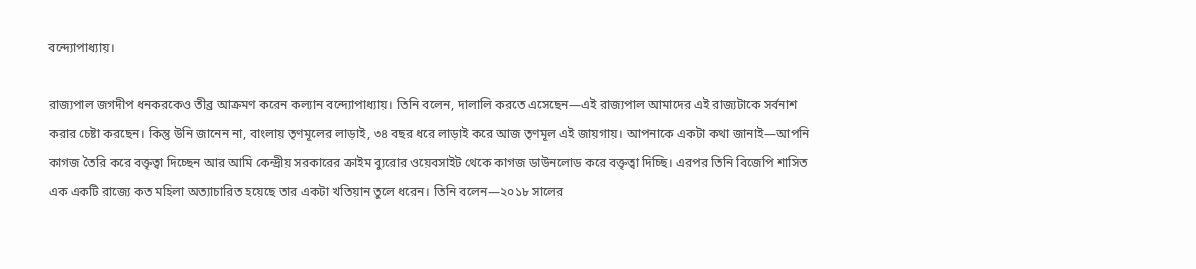বন্দ্যোপাধ্যায়।

রাজ্যপাল জগদীপ ধনকরকেও তীব্র আক্রমণ করেন কল্যান বন্দ্যোপাধ্যায়। তিনি বলেন, দালালি করতে এসেছেন—এই রাজ্যপাল আমাদের এই রাজ্যটাকে সর্বনাশ করার চেষ্টা করছেন। কিন্তু উনি জানেন না, বাংলায় তৃণমূলের লাড়াই, ৩৪ বছর ধরে লাড়াই করে আজ তৃণমূল এই জায়গায়। আপনাকে একটা কথা জানাই—আপনি কাগজ তৈরি করে বক্তৃত্বা দিচ্ছেন আর আমি কেন্দ্রীয় সরকারের ক্রাইম ব্যুরোর ওয়েবসাইট থেকে কাগজ ডাউনলোড করে বক্তৃত্বা দিচ্ছি। এরপর তিনি বিজেপি শাসিত এক একটি রাজ্যে কত মহিলা অত্যাচারিত হয়েছে তার একটা খতিয়ান তুলে ধরেন। তিনি বলেন—২০১৮ সালের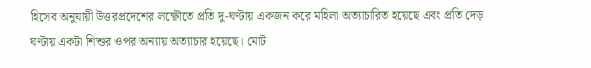হিসেব অনুযায়ী উত্তরপ্রদেশের লক্ষ্ণৌতে প্রতি দু-ঘণ্টায় একজন করে মহিলা অত্যাচারিত হয়েছে এবং প্রতি দেড় ঘণ্টায় একটা শিশুর ওপর অন্যায় অত্যাচার হয়েছে। মোট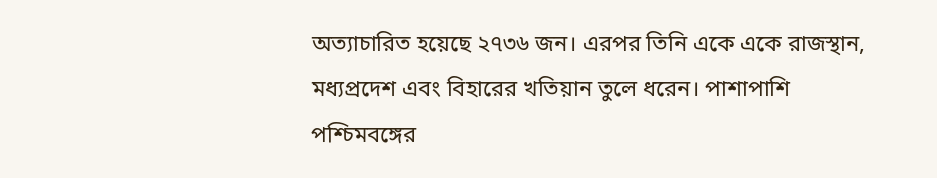অত্যাচারিত হয়েছে ২৭৩৬ জন। এরপর তিনি একে একে রাজস্থান, মধ্যপ্রদেশ এবং বিহারের খতিয়ান তুলে ধরেন। পাশাপাশি পশ্চিমবঙ্গের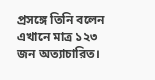প্রসঙ্গে তিনি বলেন এখানে মাত্র ১২৩ জন অত্যাচারিত।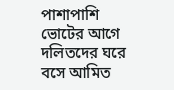পাশাপাশি ভোটের আগে দলিতদের ঘরে বসে আমিত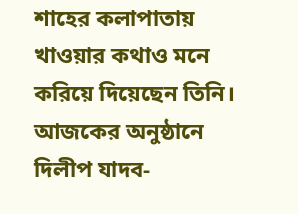শাহের কলাপাতায় খাওয়ার কথাও মনে করিয়ে দিয়েছেন তিনি।
আজকের অনুষ্ঠানে দিলীপ যাদব-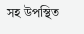সহ উপস্থিত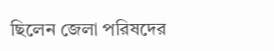ছিলেন জেলা পরিষদের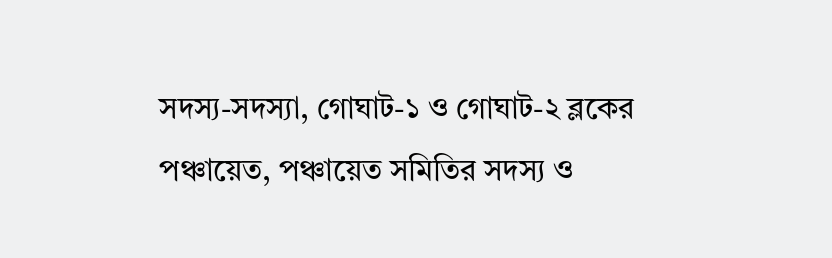সদস্য-সদস্যা, গোঘাট-১ ও গোঘাট-২ ব্লকের পঞ্চায়েত, পঞ্চায়েত সমিতির সদস্য ও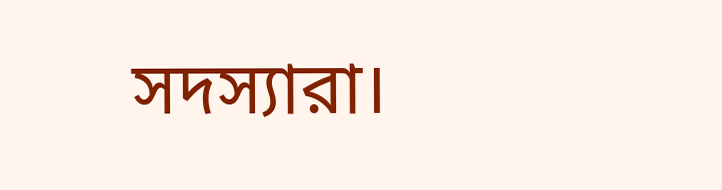সদস্যারা।